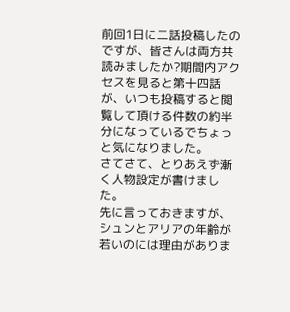前回1日に二話投稿したのですが、皆さんは両方共読みましたか?期間内アクセスを見ると第十四話が、いつも投稿すると閲覧して頂ける件数の約半分になっているでちょっと気になりました。
さてさて、とりあえず漸く人物設定が書けました。
先に言っておきますが、シュンとアリアの年齢が若いのには理由がありま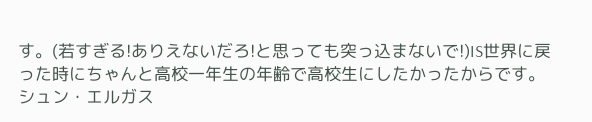す。(若すぎる!ありえないだろ!と思っても突っ込まないで!)IS世界に戻った時にちゃんと高校一年生の年齢で高校生にしたかったからです。
シュン・エルガス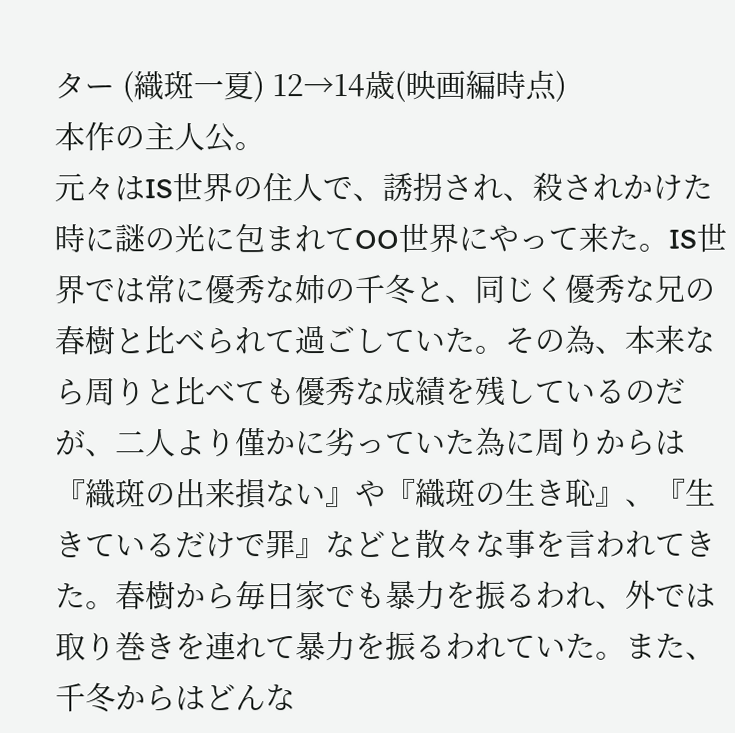ター (織斑一夏) 12→14歳(映画編時点)
本作の主人公。
元々はIS世界の住人で、誘拐され、殺されかけた時に謎の光に包まれてOO世界にやって来た。IS世界では常に優秀な姉の千冬と、同じく優秀な兄の春樹と比べられて過ごしていた。その為、本来なら周りと比べても優秀な成績を残しているのだが、二人より僅かに劣っていた為に周りからは『織斑の出来損ない』や『織斑の生き恥』、『生きているだけで罪』などと散々な事を言われてきた。春樹から毎日家でも暴力を振るわれ、外では取り巻きを連れて暴力を振るわれていた。また、千冬からはどんな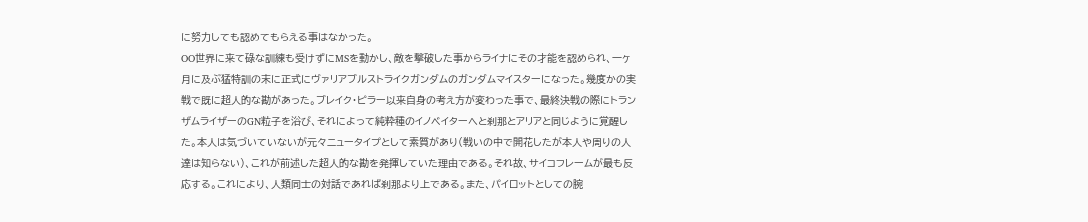に努力しても認めてもらえる事はなかった。
OO世界に来て碌な訓練も受けずにMSを動かし、敵を撃破した事からライナにその才能を認められ、一ヶ月に及ぶ猛特訓の末に正式にヴァリアブルストライクガンダムのガンダムマイスターになった。幾度かの実戦で既に超人的な勘があった。ブレイク・ピラー以来自身の考え方が変わった事で、最終決戦の際にトランザムライザーのGN粒子を浴び、それによって純粋種のイノベイターへと刹那とアリアと同じように覚醒した。本人は気づいていないが元々ニュータイプとして素質があり(戦いの中で開花したが本人や周りの人達は知らない)、これが前述した超人的な勘を発揮していた理由である。それ故、サイコフレームが最も反応する。これにより、人類同士の対話であれば刹那より上である。また、パイロットとしての腕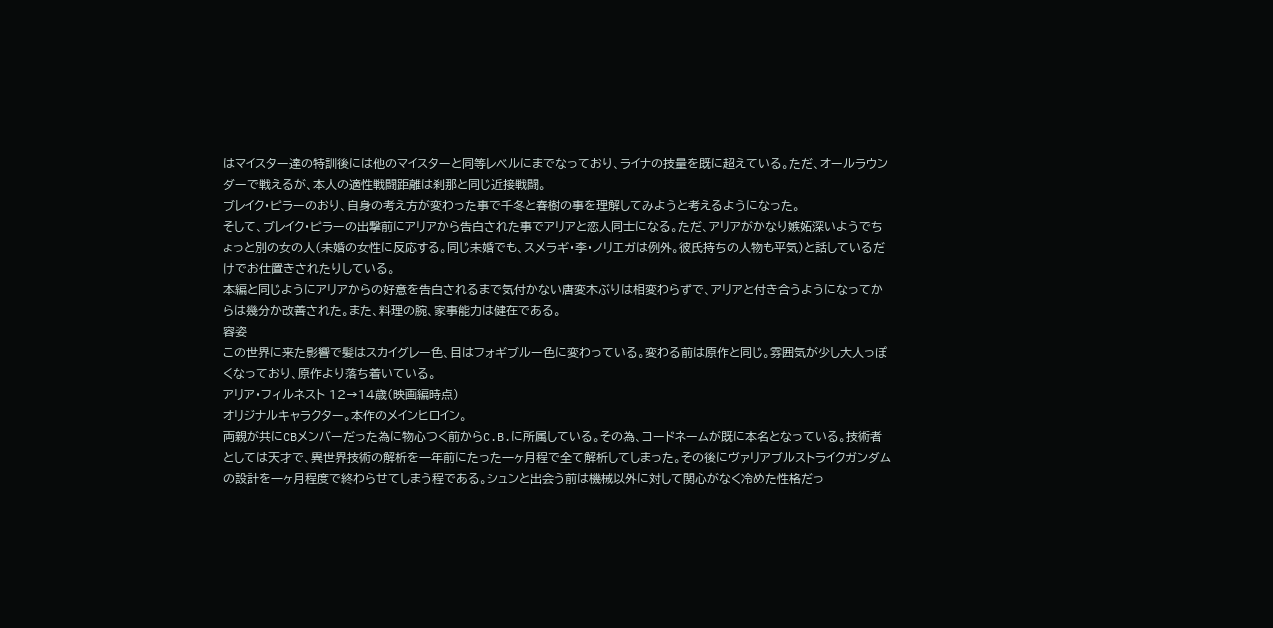はマイスター達の特訓後には他のマイスターと同等レベルにまでなっており、ライナの技量を既に超えている。ただ、オールラウンダーで戦えるが、本人の適性戦闘距離は刹那と同じ近接戦闘。
ブレイク・ピラーのおり、自身の考え方が変わった事で千冬と春樹の事を理解してみようと考えるようになった。
そして、ブレイク・ピラーの出撃前にアリアから告白された事でアリアと恋人同士になる。ただ、アリアがかなり嫉妬深いようでちょっと別の女の人(未婚の女性に反応する。同じ未婚でも、スメラギ・李・ノリエガは例外。彼氏持ちの人物も平気)と話しているだけでお仕置きされたりしている。
本編と同じようにアリアからの好意を告白されるまで気付かない唐変木ぶりは相変わらずで、アリアと付き合うようになってからは幾分か改善された。また、料理の腕、家事能力は健在である。
容姿
この世界に来た影響で髪はスカイグレー色、目はフォギブルー色に変わっている。変わる前は原作と同じ。雰囲気が少し大人っぽくなっており、原作より落ち着いている。
アリア・フィルネスト 12→14歳(映画編時点)
オリジナルキャラクター。本作のメインヒロイン。
両親が共にCBメンバーだった為に物心つく前からC.B.に所属している。その為、コードネームが既に本名となっている。技術者としては天才で、異世界技術の解析を一年前にたった一ヶ月程で全て解析してしまった。その後にヴァリアブルストライクガンダムの設計を一ヶ月程度で終わらせてしまう程である。シュンと出会う前は機械以外に対して関心がなく冷めた性格だっ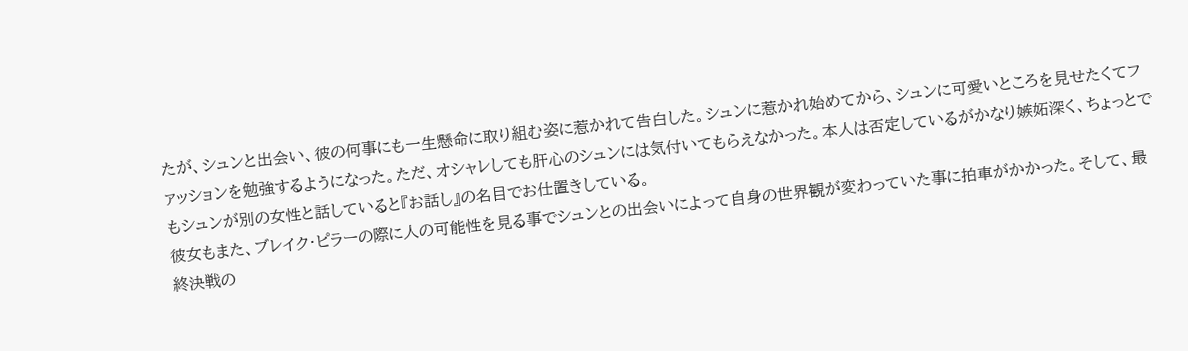たが、シュンと出会い、彼の何事にも一生懸命に取り組む姿に惹かれて告白した。シュンに惹かれ始めてから、シュンに可愛いところを見せたくてファッションを勉強するようになった。ただ、オシャレしても肝心のシュンには気付いてもらえなかった。本人は否定しているがかなり嫉妬深く、ちょっとでもシュンが別の女性と話していると『お話し』の名目でお仕置きしている。
彼女もまた、ブレイク・ピラーの際に人の可能性を見る事でシュンとの出会いによって自身の世界観が変わっていた事に拍車がかかった。そして、最終決戦の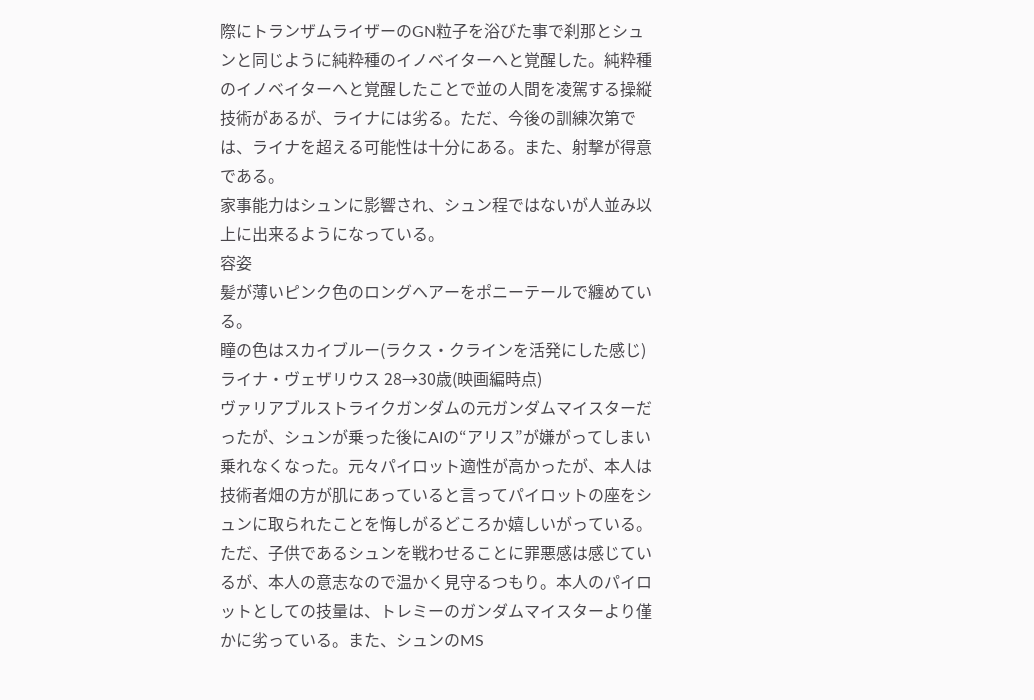際にトランザムライザーのGN粒子を浴びた事で刹那とシュンと同じように純粋種のイノベイターへと覚醒した。純粋種のイノベイターへと覚醒したことで並の人間を凌駕する操縦技術があるが、ライナには劣る。ただ、今後の訓練次第では、ライナを超える可能性は十分にある。また、射撃が得意である。
家事能力はシュンに影響され、シュン程ではないが人並み以上に出来るようになっている。
容姿
髪が薄いピンク色のロングヘアーをポニーテールで纏めている。
瞳の色はスカイブルー(ラクス・クラインを活発にした感じ)
ライナ・ヴェザリウス 28→30歳(映画編時点)
ヴァリアブルストライクガンダムの元ガンダムマイスターだったが、シュンが乗った後にAIの“アリス”が嫌がってしまい乗れなくなった。元々パイロット適性が高かったが、本人は技術者畑の方が肌にあっていると言ってパイロットの座をシュンに取られたことを悔しがるどころか嬉しいがっている。ただ、子供であるシュンを戦わせることに罪悪感は感じているが、本人の意志なので温かく見守るつもり。本人のパイロットとしての技量は、トレミーのガンダムマイスターより僅かに劣っている。また、シュンのMS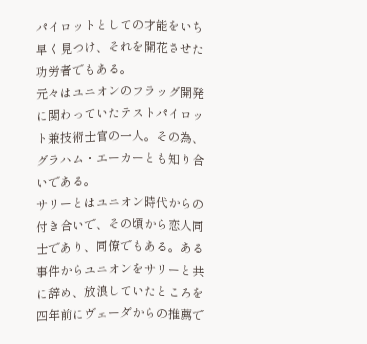パイロットとしての才能をいち早く見つけ、それを開花させた功労者でもある。
元々はユニオンのフラッグ開発に関わっていたテストパイロット兼技術士官の一人。その為、グラハム・エーカーとも知り合いである。
サリーとはユニオン時代からの付き合いで、その頃から恋人同士であり、同僚でもある。ある事件からユニオンをサリーと共に辞め、放浪していたところを四年前にヴェーダからの推薦で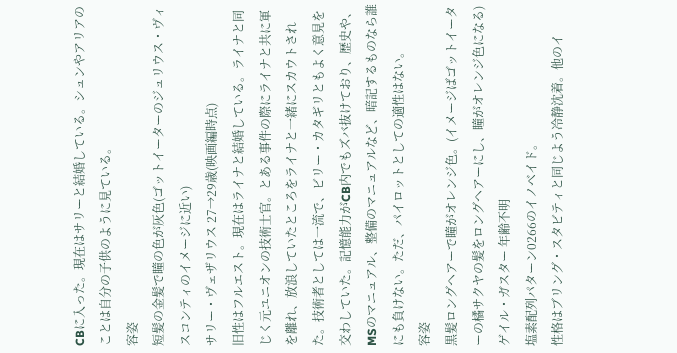CBに入った。現在はサリーと結婚している。シュンやアリアのことは自分の子供のように見ている。
容姿
短髪の金髪で瞳の色が灰色(ゴットイーターのジュリウス・ヴィスコンティのイメージに近い)
サリー・ヴェザリウス 27→29歳(映画編時点)
旧性はフルエスト。現在はライナと結婚している。ライナと同じく元ユニオンの技術士官。とある事件の際にライナと共に軍を離れ、放浪していたところをライナと一緒にスカウトされた。技術者としては一流で、ビリー・カタギリともよく意見を交わしていた。記憶能力がCB内でもズバ抜けており、歴史や、MSのマニュアル、整備のマニュアルなど、暗記するものなら誰にも負けない。ただ、パイロットとしての適性はない。
容姿
黒髪ロングヘアーで瞳がオレンジ色。(イメージばゴットイーターの橘サクヤの髪をロングヘアーにし、瞳がオレンジ色になる)
ゲイル・ガスター 年齢不明
塩素配列パターン0266のイノベイド。
性格はブリング・スタビティと同じよう冷静沈着。他のイ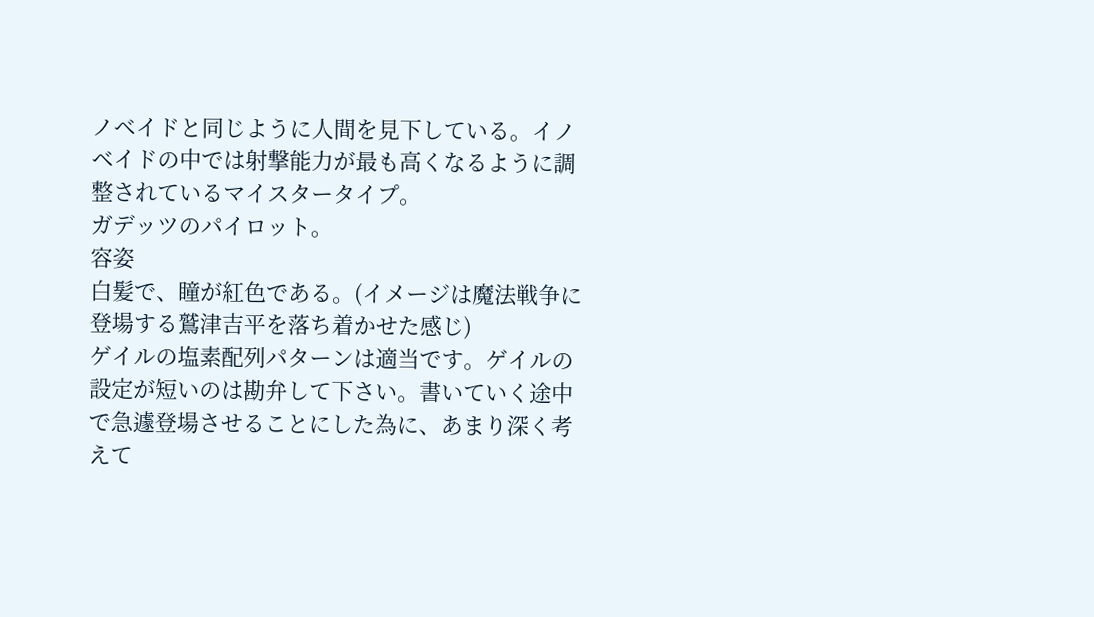ノベイドと同じように人間を見下している。イノベイドの中では射撃能力が最も高くなるように調整されているマイスタータイプ。
ガデッツのパイロット。
容姿
白髪で、瞳が紅色である。(イメージは魔法戦争に登場する鷲津吉平を落ち着かせた感じ)
ゲイルの塩素配列パターンは適当です。ゲイルの設定が短いのは勘弁して下さい。書いていく途中で急遽登場させることにした為に、あまり深く考えて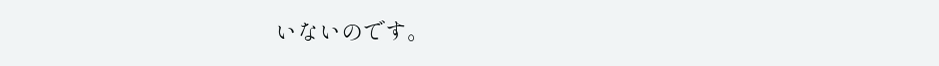いないのです。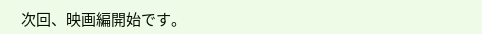次回、映画編開始です。